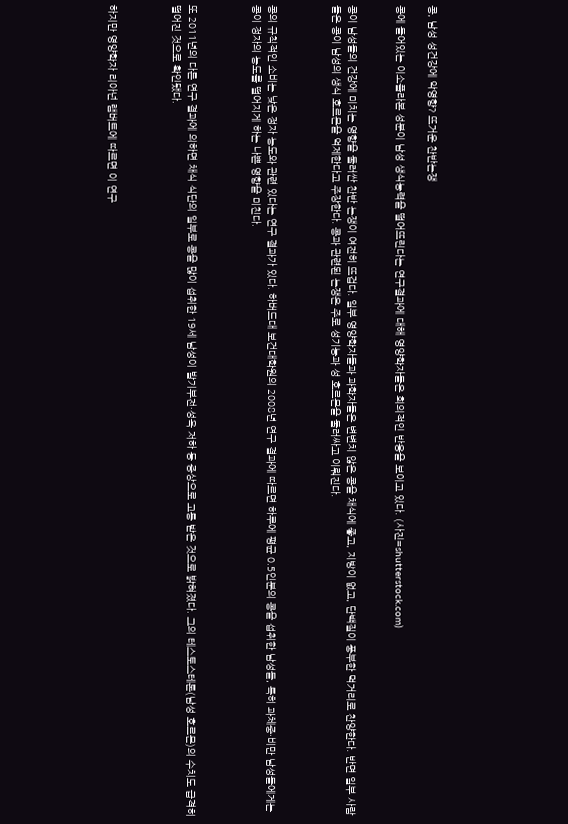콩, 남성 성건강에 악영향? 뜨거운 찬반논쟁

콩에 들어있는 이소플라본 성분이 남성 생식능력을 떨어뜨린다는 연구결과에 대해 영양학자들은 회의적인 반응을 보이고 있다. (사진=shutterstock.com)


콩이 남성들의 건강에 미치는 영향을 둘러싼 찬반 논쟁이 여전히 뜨겁다. 일부 영양학자들과 과학자들은 변변치 않은 콩을 채식에 좋고, 지방이 없고, 단백질이 풍부한 먹거리로 찬양한다. 반면 일부 사람들은 콩이 남성의 생식 호르몬을 억제한다고 주장한다. 콩과 관련된 논쟁은 주로 성기능과 성 호르몬을 둘러싸고 이뤄진다.



콩의 규칙적인 소비는 낮은 정자 농도와 관련 있다는 연구 결과가 있다. 하버드대 보건대학원의 2008년 연구 결과에 따르면 하루에 평균 0.5인분의 콩을 섭취한 남성들, 특히 과체중·비만 남성들에게는 콩이 정자의 농도를 떨어지게 하는 나쁜 영향을 미친다.



또 2011년의 다른 연구 결과에 의하면 채식 식단의 일부로 콩을 많이 섭취한 19세 남성이 발기부전·성욕 저하 등 증상으로 고통 받은 것으로 밝혀졌다. 그의 테스토스테론(남성 호르몬)의 수치도 급격히 떨어진 것으로 확인됐다.



하지만 영양학자 리아넌 램버트에 따르면 이 연구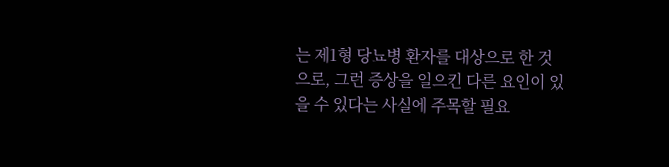는 제1형 당뇨병 환자를 대상으로 한 것으로, 그런 증상을 일으킨 다른 요인이 있을 수 있다는 사실에 주목할 필요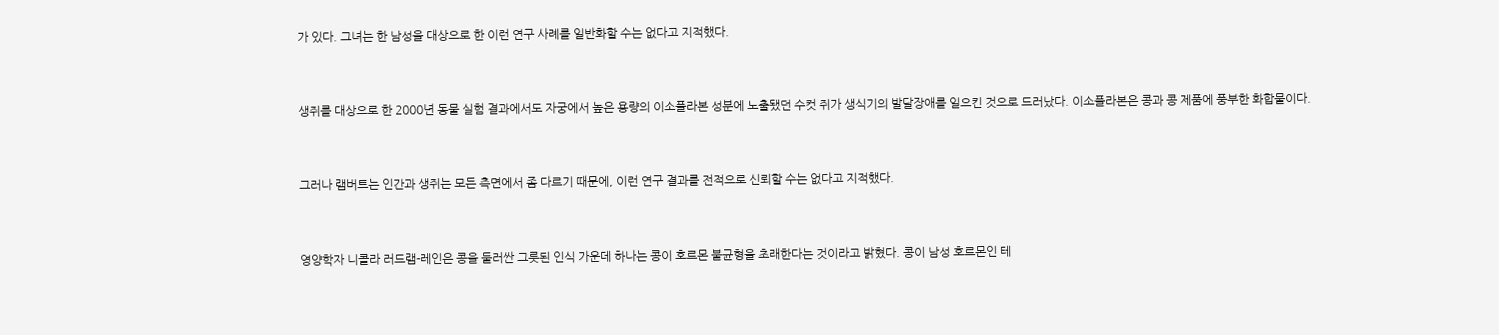가 있다. 그녀는 한 남성을 대상으로 한 이런 연구 사례를 일반화할 수는 없다고 지적했다.



생쥐를 대상으로 한 2000년 동물 실험 결과에서도 자궁에서 높은 용량의 이소플라본 성분에 노출됐던 수컷 쥐가 생식기의 발달장애를 일으킨 것으로 드러났다. 이소플라본은 콩과 콩 제품에 풍부한 화합물이다.



그러나 램버트는 인간과 생쥐는 모든 측면에서 좀 다르기 때문에, 이런 연구 결과를 전적으로 신뢰할 수는 없다고 지적했다.



영양학자 니콜라 러드램-레인은 콩을 둘러싼 그릇된 인식 가운데 하나는 콩이 호르몬 불균형을 초래한다는 것이라고 밝혔다. 콩이 남성 호르몬인 테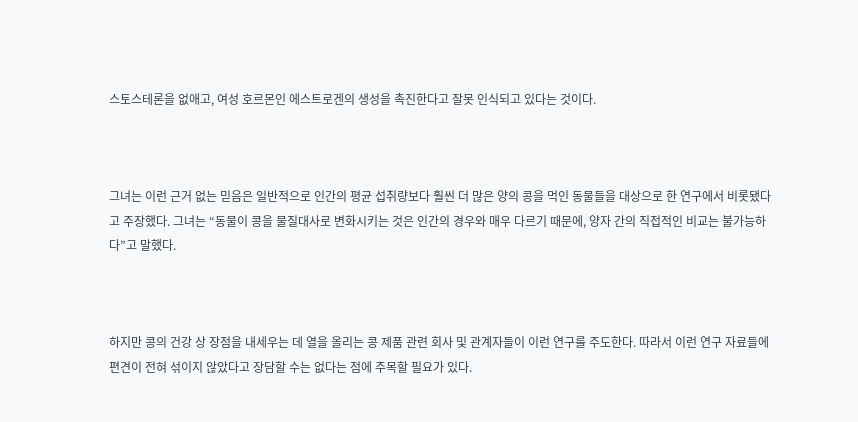스토스테론을 없애고, 여성 호르몬인 에스트로겐의 생성을 촉진한다고 잘못 인식되고 있다는 것이다.



그녀는 이런 근거 없는 믿음은 일반적으로 인간의 평균 섭취량보다 훨씬 더 많은 양의 콩을 먹인 동물들을 대상으로 한 연구에서 비롯됐다고 주장했다. 그녀는 “동물이 콩을 물질대사로 변화시키는 것은 인간의 경우와 매우 다르기 때문에, 양자 간의 직접적인 비교는 불가능하다”고 말했다.



하지만 콩의 건강 상 장점을 내세우는 데 열을 올리는 콩 제품 관련 회사 및 관계자들이 이런 연구를 주도한다. 따라서 이런 연구 자료들에 편견이 전혀 섞이지 않았다고 장담할 수는 없다는 점에 주목할 필요가 있다.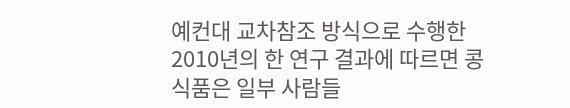예컨대 교차참조 방식으로 수행한 2010년의 한 연구 결과에 따르면 콩 식품은 일부 사람들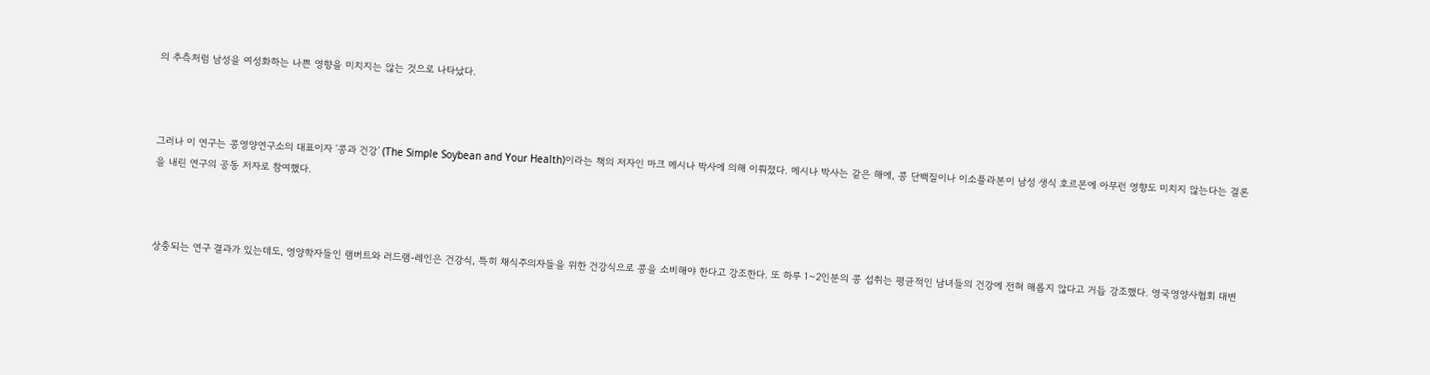의 추측처럼 남성을 여성화하는 나쁜 영향을 미치지는 않는 것으로 나타났다.



그러나 이 연구는 콩영양연구소의 대표이자 ‘콩과 건강’ (The Simple Soybean and Your Health)이라는 책의 저자인 마크 메시나 박사에 의해 이뤄졌다. 메시나 박사는 같은 해에, 콩 단백질이나 이소플라본이 남성 생식 호르몬에 아무런 영향도 미치지 않는다는 결론을 내린 연구의 공동 저자로 참여했다.



상충되는 연구 결과가 있는데도, 영양학자들인 램버트와 러드램-레인은 건강식, 특히 채식주의자들을 위한 건강식으로 콩을 소비해야 한다고 강조한다. 또 하루 1~2인분의 콩 섭취는 평균적인 남녀들의 건강에 전혀 해롭지 않다고 거듭 강조했다. 영국영양사협회 대변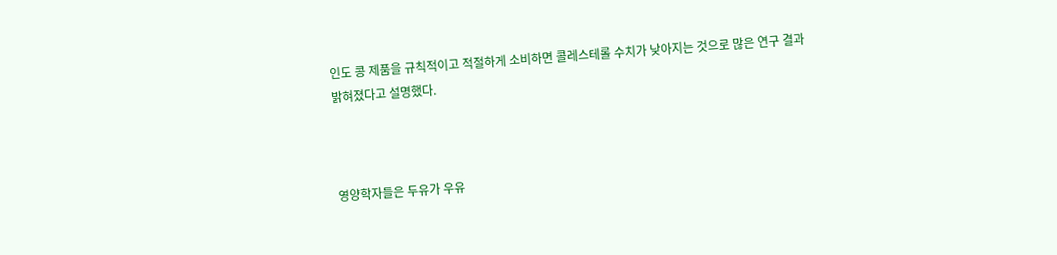인도 콩 제품을 규칙적이고 적절하게 소비하면 콜레스테롤 수치가 낮아지는 것으로 많은 연구 결과 밝혀졌다고 설명했다.



영양학자들은 두유가 우유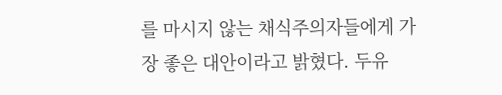를 마시지 않는 채식주의자들에게 가장 좋은 대안이라고 밝혔다. 두유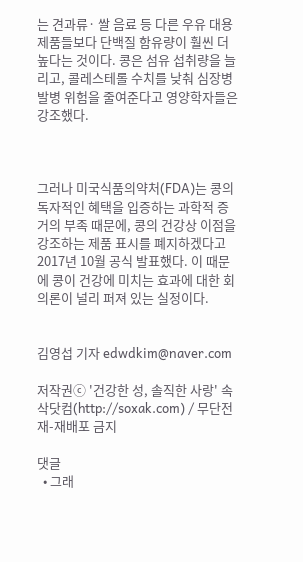는 견과류· 쌀 음료 등 다른 우유 대용 제품들보다 단백질 함유량이 훨씬 더 높다는 것이다. 콩은 섬유 섭취량을 늘리고, 콜레스테롤 수치를 낮춰 심장병 발병 위험을 줄여준다고 영양학자들은 강조했다.



그러나 미국식품의약처(FDA)는 콩의 독자적인 혜택을 입증하는 과학적 증거의 부족 때문에, 콩의 건강상 이점을 강조하는 제품 표시를 폐지하겠다고 2017년 10월 공식 발표했다. 이 때문에 콩이 건강에 미치는 효과에 대한 회의론이 널리 퍼져 있는 실정이다.


김영섭 기자 edwdkim@naver.com

저작권ⓒ '건강한 성, 솔직한 사랑' 속삭닷컴(http://soxak.com) / 무단전재-재배포 금지

댓글
  • 그래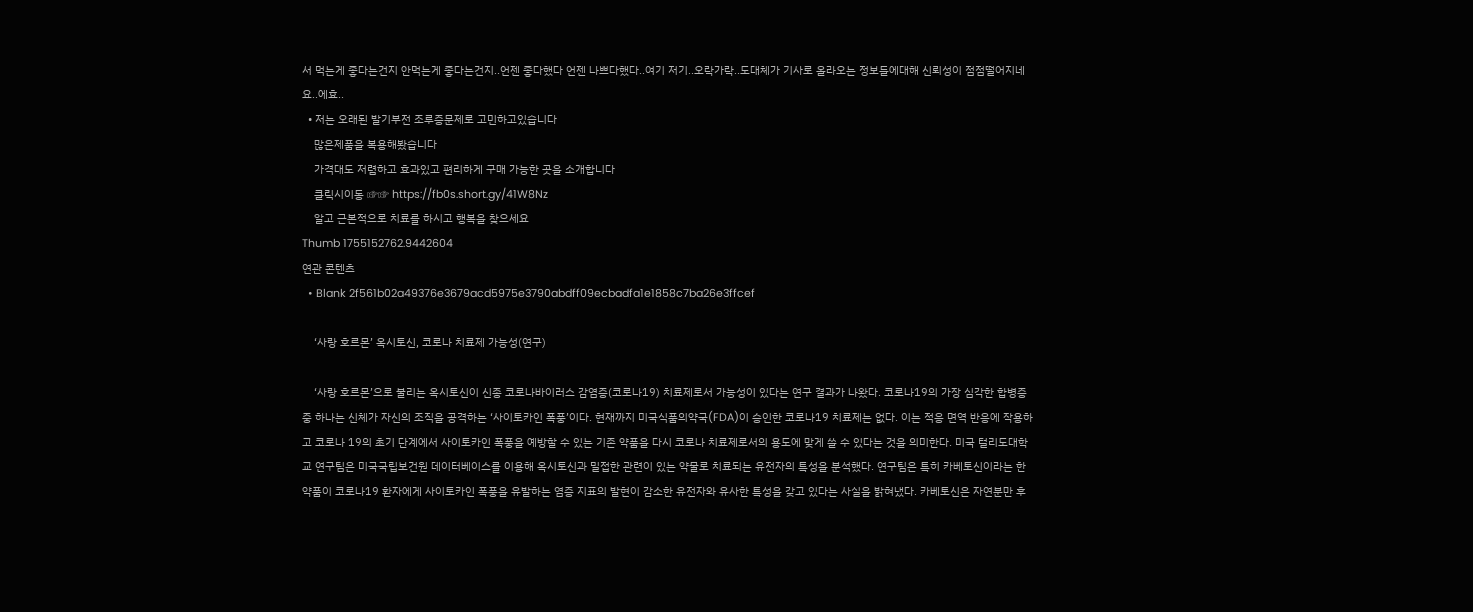서 먹는게 좋다는건지 안먹는게 좋다는건지..언젠 좋다했다 언젠 나쁘다했다..여기 저기..오락가락..도대체가 기사로 올라오는 정보들에대해 신뢰성이 점점떨어지네요..에효..
  • 저는 오래된 발기부전 조루증문제로 고민하고있습니다
    많은제품을 복용해봤습니다
    가격대도 저렴하고 효과있고 편리하게 구매 가능한 곳을 소개합니다
    클릭시이동 ☞☞ https://fb0s.short.gy/41W8Nz
    알고 근본적으로 치료를 하시고 행복을 찾으세요
Thumb 1755152762.9442604
연관 콘텐츠
  • Blank 2f561b02a49376e3679acd5975e3790abdff09ecbadfa1e1858c7ba26e3ffcef

    ‘사랑 호르몬’ 옥시토신, 코로나 치료제 가능성(연구)

    ‘사랑 호르몬’으로 불리는 옥시토신이 신종 코로나바이러스 감염증(코로나19) 치료제로서 가능성이 있다는 연구 결과가 나왔다. 코로나19의 가장 심각한 합병증 중 하나는 신체가 자신의 조직을 공격하는 ‘사이토카인 폭풍’이다. 현재까지 미국식품의약국(FDA)이 승인한 코로나19 치료제는 없다. 이는 적응 면역 반응에 작용하고 코로나 19의 초기 단계에서 사이토카인 폭풍을 예방할 수 있는 기존 약품을 다시 코로나 치료제로서의 용도에 맞게 쓸 수 있다는 것을 의미한다. 미국 털리도대학교 연구팀은 미국국립보건원 데이터베이스를 이용해 옥시토신과 밀접한 관련이 있는 약물로 치료되는 유전자의 특성을 분석했다. 연구팀은 특히 카베토신이라는 한 약품이 코로나19 환자에게 사이토카인 폭풍을 유발하는 염증 지표의 발현이 감소한 유전자와 유사한 특성을 갖고 있다는 사실을 밝혀냈다. 카베토신은 자연분만 후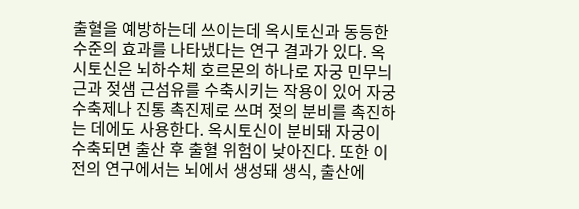출혈을 예방하는데 쓰이는데 옥시토신과 동등한 수준의 효과를 나타냈다는 연구 결과가 있다. 옥시토신은 뇌하수체 호르몬의 하나로 자궁 민무늬근과 젖샘 근섬유를 수축시키는 작용이 있어 자궁 수축제나 진통 촉진제로 쓰며 젖의 분비를 촉진하는 데에도 사용한다. 옥시토신이 분비돼 자궁이 수축되면 출산 후 출혈 위험이 낮아진다. 또한 이전의 연구에서는 뇌에서 생성돼 생식, 출산에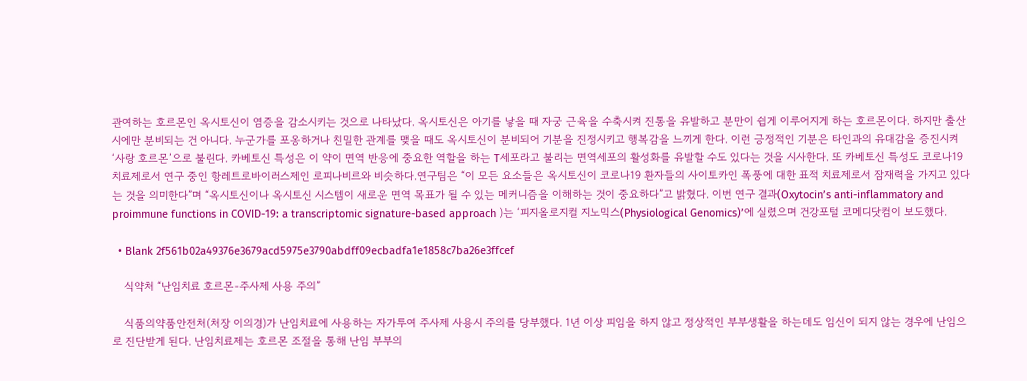관여하는 호르몬인 옥시토신이 염증을 감소시키는 것으로 나타났다. 옥시토신은 아기를 낳을 때 자궁 근육을 수축시켜 진통을 유발하고 분만이 쉽게 이루어지게 하는 호르몬이다. 하지만 출산 시에만 분비되는 건 아니다. 누군가를 포옹하거나 친밀한 관계를 맺을 때도 옥시토신이 분비되어 기분을 진정시키고 행복감을 느끼게 한다. 이런 긍정적인 기분은 타인과의 유대감을 증진시켜 ‘사랑 호르몬’으로 불린다. 카베토신 특성은 이 약이 면역 반응에 중요한 역할을 하는 T세포라고 불리는 면역세포의 활성화를 유발할 수도 있다는 것을 시사한다. 또 카베토신 특성도 코로나19 치료제로서 연구 중인 항레트로바이러스제인 로피나비르와 비슷하다.연구팀은 “이 모든 요소들은 옥시토신이 코로나19 환자들의 사이토카인 폭풍에 대한 표적 치료제로서 잠재력을 가지고 있다는 것을 의미한다”며 “옥시토신이나 옥시토신 시스템이 새로운 면역 목표가 될 수 있는 메커니즘을 이해하는 것이 중요하다”고 밝혔다. 이번 연구 결과(Oxytocin’s anti-inflammatory and proimmune functions in COVID-19: a transcriptomic signature-based approach )는 ‘피지올로지컬 지노믹스(Physiological Genomics)’에 실렸으며 건강포털 코메디닷컴이 보도했다.

  • Blank 2f561b02a49376e3679acd5975e3790abdff09ecbadfa1e1858c7ba26e3ffcef

    식약처 “난임치료 호르몬-주사제 사용 주의”

    식품의약품안전처(처장 이의경)가 난임치료에 사용하는 자가투여 주사제 사용시 주의를 당부했다. 1년 이상 피임을 하지 않고 정상적인 부부생활을 하는데도 임신이 되지 않는 경우에 난임으로 진단받게 된다. 난임치료제는 호르몬 조절을 통해 난임 부부의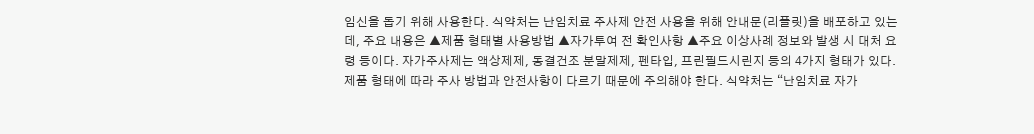임신을 돕기 위해 사용한다. 식약처는 난임치료 주사제 안전 사용을 위해 안내문(리플릿)을 배포하고 있는데, 주요 내용은 ▲제품 형태별 사용방법 ▲자가투여 전 확인사항 ▲주요 이상사례 정보와 발생 시 대처 요령 등이다. 자가주사제는 액상제제, 동결건조 분말제제, 펜타입, 프린필드시린지 등의 4가지 형태가 있다. 제품 형태에 따라 주사 방법과 안전사항이 다르기 때문에 주의해야 한다. 식약처는 “난임치료 자가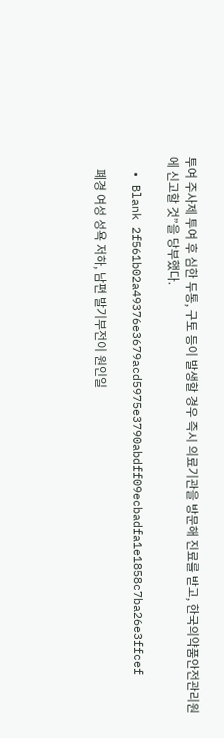투여 주사제 투여 후 심한 두통, 구토 등이 발생할 경우 즉시 의료기관을 방문해 진료를 받고, 한국의약품안전관리원에 신고할 것”을 당부했다.

  • Blank 2f561b02a49376e3679acd5975e3790abdff09ecbadfa1e1858c7ba26e3ffcef

    폐경 여성 성욕 저하, 남편 발기부전이 원인일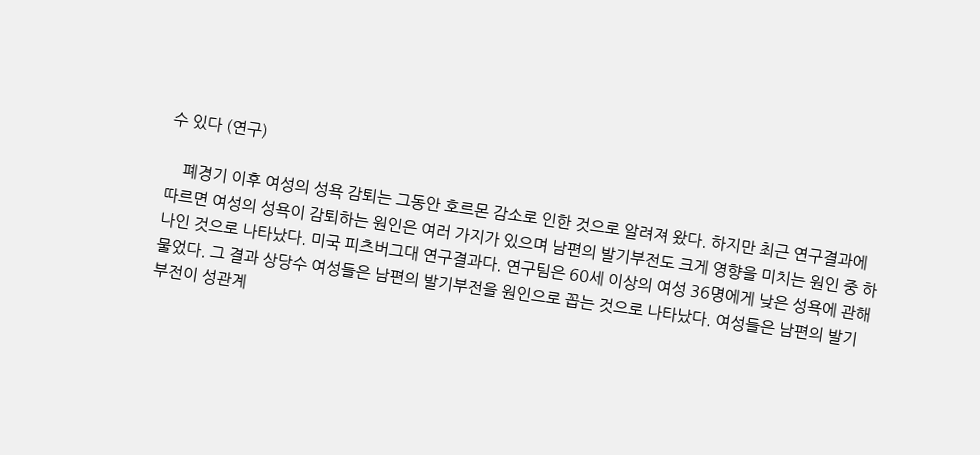수 있다 (연구)

    폐경기 이후 여성의 성욕 감퇴는 그동안 호르몬 감소로 인한 것으로 알려져 왔다. 하지만 최근 연구결과에 따르면 여성의 성욕이 감퇴하는 원인은 여러 가지가 있으며 남편의 발기부전도 크게 영향을 미치는 원인 중 하나인 것으로 나타났다. 미국 피츠버그대 연구결과다. 연구팀은 60세 이상의 여성 36명에게 낮은 성욕에 관해 물었다. 그 결과 상당수 여성들은 남편의 발기부전을 원인으로 꼽는 것으로 나타났다. 여성들은 남편의 발기부전이 성관계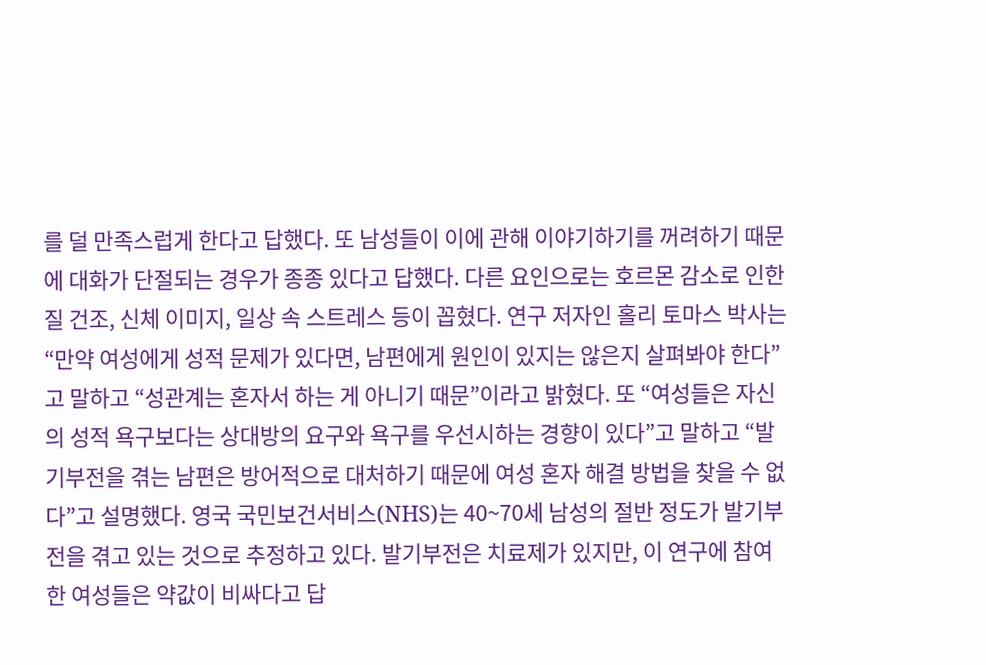를 덜 만족스럽게 한다고 답했다. 또 남성들이 이에 관해 이야기하기를 꺼려하기 때문에 대화가 단절되는 경우가 종종 있다고 답했다. 다른 요인으로는 호르몬 감소로 인한 질 건조, 신체 이미지, 일상 속 스트레스 등이 꼽혔다. 연구 저자인 홀리 토마스 박사는 “만약 여성에게 성적 문제가 있다면, 남편에게 원인이 있지는 않은지 살펴봐야 한다”고 말하고 “성관계는 혼자서 하는 게 아니기 때문”이라고 밝혔다. 또 “여성들은 자신의 성적 욕구보다는 상대방의 요구와 욕구를 우선시하는 경향이 있다”고 말하고 “발기부전을 겪는 남편은 방어적으로 대처하기 때문에 여성 혼자 해결 방법을 찾을 수 없다”고 설명했다. 영국 국민보건서비스(NHS)는 40~70세 남성의 절반 정도가 발기부전을 겪고 있는 것으로 추정하고 있다. 발기부전은 치료제가 있지만, 이 연구에 참여한 여성들은 약값이 비싸다고 답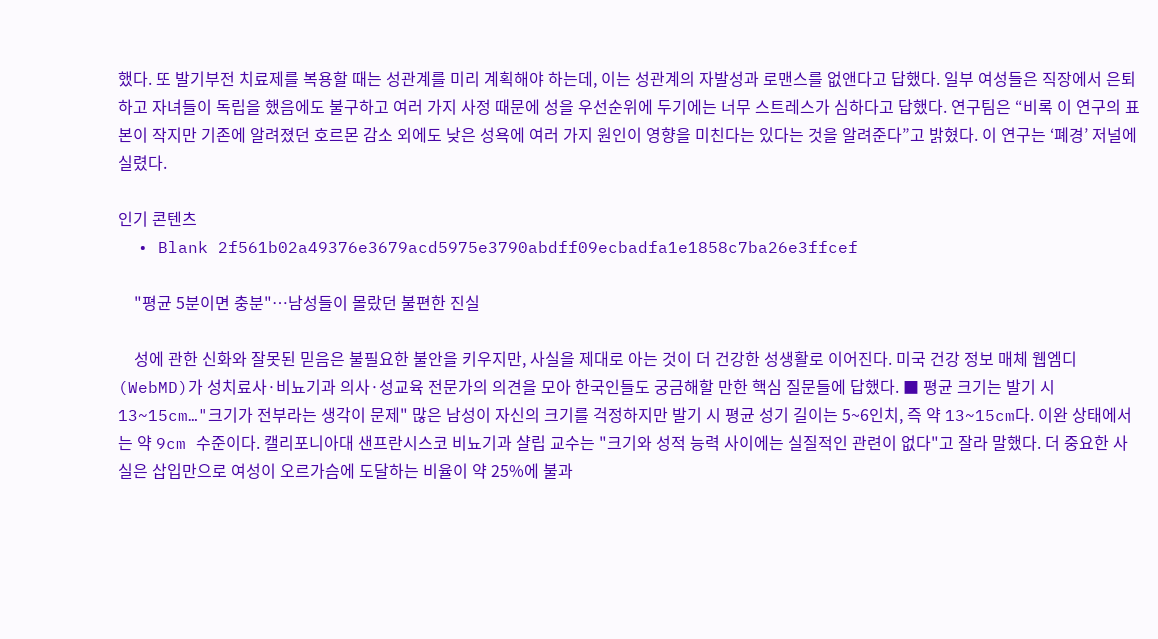했다. 또 발기부전 치료제를 복용할 때는 성관계를 미리 계획해야 하는데, 이는 성관계의 자발성과 로맨스를 없앤다고 답했다. 일부 여성들은 직장에서 은퇴하고 자녀들이 독립을 했음에도 불구하고 여러 가지 사정 때문에 성을 우선순위에 두기에는 너무 스트레스가 심하다고 답했다. 연구팀은 “비록 이 연구의 표본이 작지만 기존에 알려졌던 호르몬 감소 외에도 낮은 성욕에 여러 가지 원인이 영향을 미친다는 있다는 것을 알려준다”고 밝혔다. 이 연구는 ‘폐경’ 저널에 실렸다.

인기 콘텐츠
  • Blank 2f561b02a49376e3679acd5975e3790abdff09ecbadfa1e1858c7ba26e3ffcef

    "평균 5분이면 충분"…남성들이 몰랐던 불편한 진실

    성에 관한 신화와 잘못된 믿음은 불필요한 불안을 키우지만, 사실을 제대로 아는 것이 더 건강한 성생활로 이어진다. 미국 건강 정보 매체 웹엠디(WebMD)가 성치료사·비뇨기과 의사·성교육 전문가의 의견을 모아 한국인들도 궁금해할 만한 핵심 질문들에 답했다. ■ 평균 크기는 발기 시 13~15cm…"크기가 전부라는 생각이 문제" 많은 남성이 자신의 크기를 걱정하지만 발기 시 평균 성기 길이는 5~6인치, 즉 약 13~15cm다. 이완 상태에서는 약 9cm 수준이다. 캘리포니아대 샌프란시스코 비뇨기과 샬립 교수는 "크기와 성적 능력 사이에는 실질적인 관련이 없다"고 잘라 말했다. 더 중요한 사실은 삽입만으로 여성이 오르가슴에 도달하는 비율이 약 25%에 불과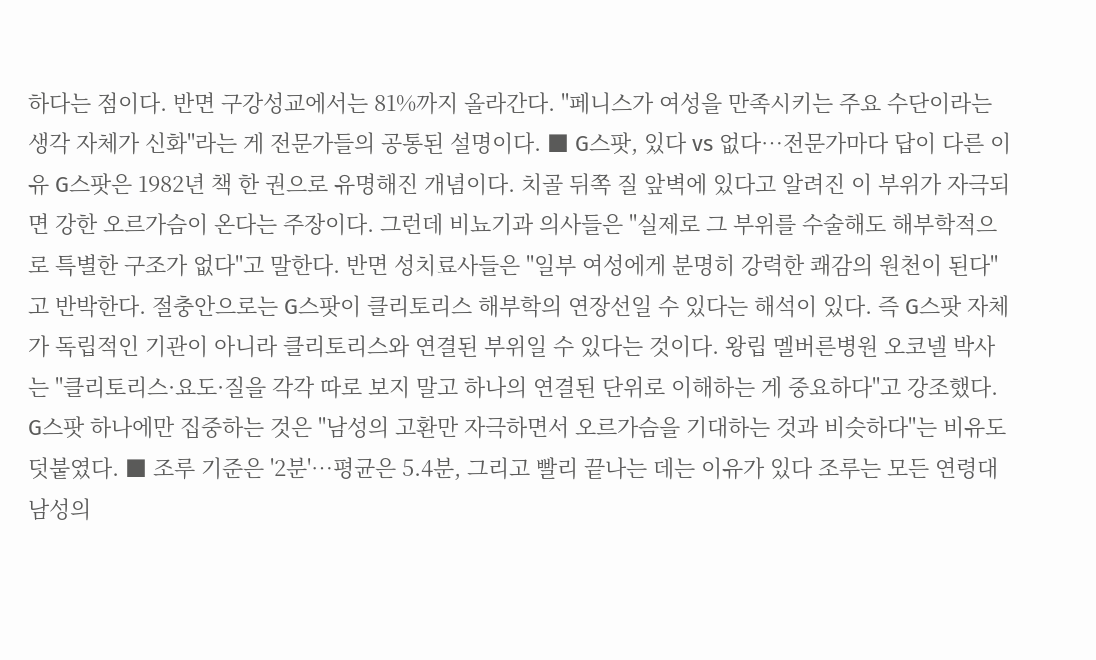하다는 점이다. 반면 구강성교에서는 81%까지 올라간다. "페니스가 여성을 만족시키는 주요 수단이라는 생각 자체가 신화"라는 게 전문가들의 공통된 설명이다. ■ G스팟, 있다 vs 없다…전문가마다 답이 다른 이유 G스팟은 1982년 책 한 권으로 유명해진 개념이다. 치골 뒤쪽 질 앞벽에 있다고 알려진 이 부위가 자극되면 강한 오르가슴이 온다는 주장이다. 그런데 비뇨기과 의사들은 "실제로 그 부위를 수술해도 해부학적으로 특별한 구조가 없다"고 말한다. 반면 성치료사들은 "일부 여성에게 분명히 강력한 쾌감의 원천이 된다"고 반박한다. 절충안으로는 G스팟이 클리토리스 해부학의 연장선일 수 있다는 해석이 있다. 즉 G스팟 자체가 독립적인 기관이 아니라 클리토리스와 연결된 부위일 수 있다는 것이다. 왕립 멜버른병원 오코넬 박사는 "클리토리스·요도·질을 각각 따로 보지 말고 하나의 연결된 단위로 이해하는 게 중요하다"고 강조했다. G스팟 하나에만 집중하는 것은 "남성의 고환만 자극하면서 오르가슴을 기대하는 것과 비슷하다"는 비유도 덧붙였다. ■ 조루 기준은 '2분'…평균은 5.4분, 그리고 빨리 끝나는 데는 이유가 있다 조루는 모든 연령대 남성의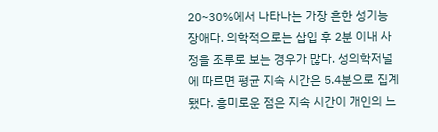20~30%에서 나타나는 가장 흔한 성기능 장애다. 의학적으로는 삽입 후 2분 이내 사정을 조루로 보는 경우가 많다. 성의학저널에 따르면 평균 지속 시간은 5.4분으로 집계됐다. 흥미로운 점은 지속 시간이 개인의 느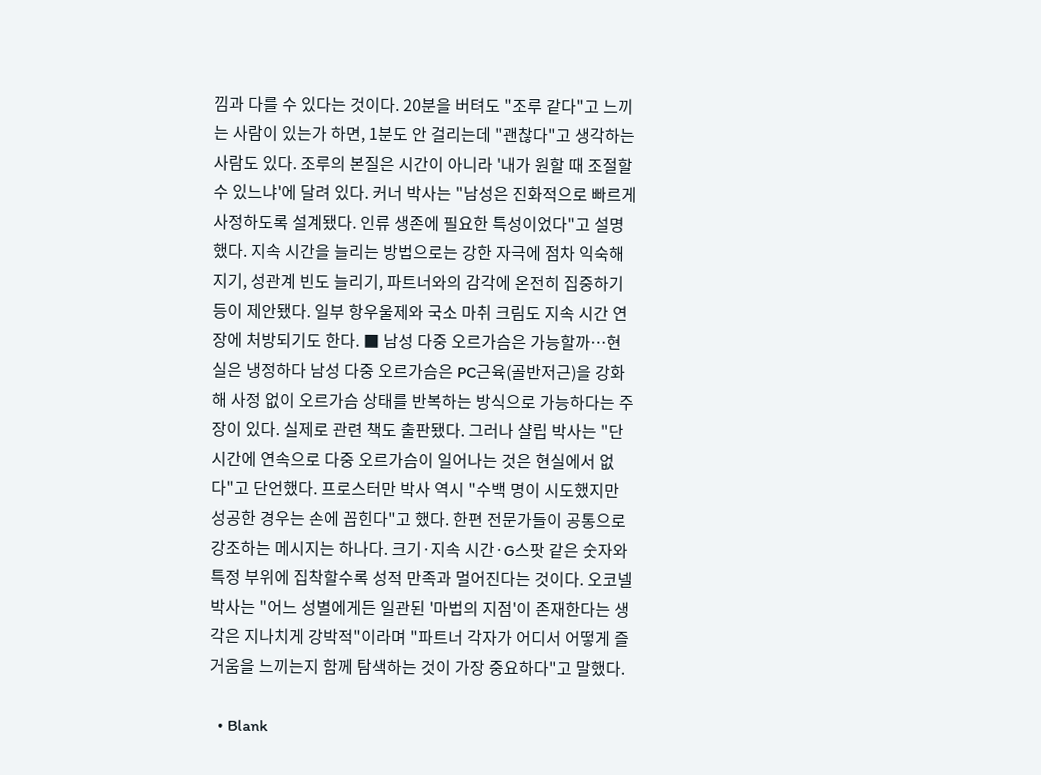낌과 다를 수 있다는 것이다. 20분을 버텨도 "조루 같다"고 느끼는 사람이 있는가 하면, 1분도 안 걸리는데 "괜찮다"고 생각하는 사람도 있다. 조루의 본질은 시간이 아니라 '내가 원할 때 조절할 수 있느냐'에 달려 있다. 커너 박사는 "남성은 진화적으로 빠르게 사정하도록 설계됐다. 인류 생존에 필요한 특성이었다"고 설명했다. 지속 시간을 늘리는 방법으로는 강한 자극에 점차 익숙해지기, 성관계 빈도 늘리기, 파트너와의 감각에 온전히 집중하기 등이 제안됐다. 일부 항우울제와 국소 마취 크림도 지속 시간 연장에 처방되기도 한다. ■ 남성 다중 오르가슴은 가능할까…현실은 냉정하다 남성 다중 오르가슴은 PC근육(골반저근)을 강화해 사정 없이 오르가슴 상태를 반복하는 방식으로 가능하다는 주장이 있다. 실제로 관련 책도 출판됐다. 그러나 샬립 박사는 "단시간에 연속으로 다중 오르가슴이 일어나는 것은 현실에서 없다"고 단언했다. 프로스터만 박사 역시 "수백 명이 시도했지만 성공한 경우는 손에 꼽힌다"고 했다. 한편 전문가들이 공통으로 강조하는 메시지는 하나다. 크기·지속 시간·G스팟 같은 숫자와 특정 부위에 집착할수록 성적 만족과 멀어진다는 것이다. 오코넬 박사는 "어느 성별에게든 일관된 '마법의 지점'이 존재한다는 생각은 지나치게 강박적"이라며 "파트너 각자가 어디서 어떻게 즐거움을 느끼는지 함께 탐색하는 것이 가장 중요하다"고 말했다.

  • Blank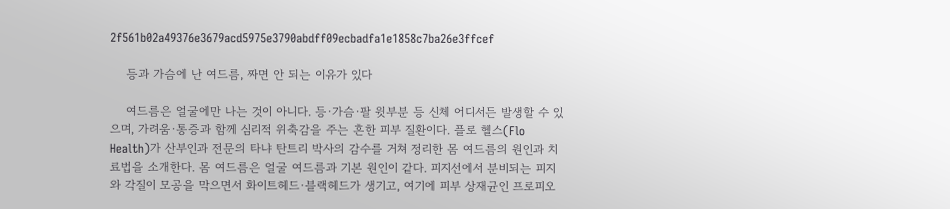2f561b02a49376e3679acd5975e3790abdff09ecbadfa1e1858c7ba26e3ffcef

    등과 가슴에 난 여드름, 짜면 안 되는 이유가 있다

    여드름은 얼굴에만 나는 것이 아니다. 등·가슴·팔 윗부분 등 신체 어디서든 발생할 수 있으며, 가려움·통증과 함께 심리적 위축감을 주는 흔한 피부 질환이다. 플로 헬스(Flo Health)가 산부인과 전문의 타냐 탄트리 박사의 감수를 거쳐 정리한 몸 여드름의 원인과 치료법을 소개한다. 몸 여드름은 얼굴 여드름과 기본 원인이 같다. 피지선에서 분비되는 피지와 각질이 모공을 막으면서 화이트헤드·블랙헤드가 생기고, 여기에 피부 상재균인 프로피오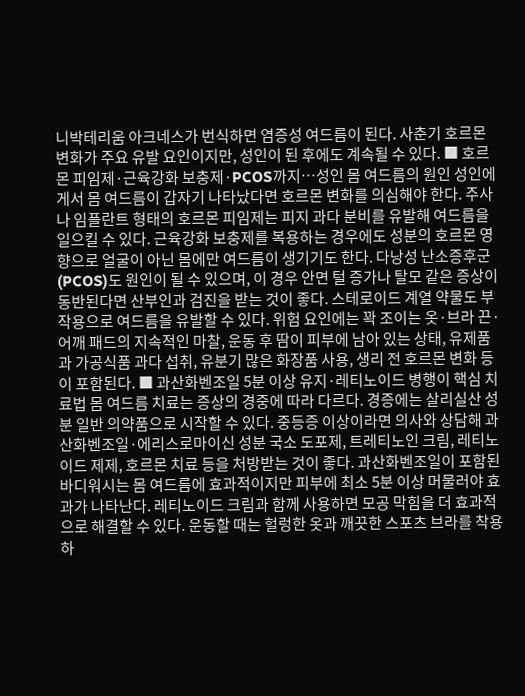니박테리움 아크네스가 번식하면 염증성 여드름이 된다. 사춘기 호르몬 변화가 주요 유발 요인이지만, 성인이 된 후에도 계속될 수 있다. ■ 호르몬 피임제·근육강화 보충제·PCOS까지…성인 몸 여드름의 원인 성인에게서 몸 여드름이 갑자기 나타났다면 호르몬 변화를 의심해야 한다. 주사나 임플란트 형태의 호르몬 피임제는 피지 과다 분비를 유발해 여드름을 일으킬 수 있다. 근육강화 보충제를 복용하는 경우에도 성분의 호르몬 영향으로 얼굴이 아닌 몸에만 여드름이 생기기도 한다. 다낭성 난소증후군(PCOS)도 원인이 될 수 있으며, 이 경우 안면 털 증가나 탈모 같은 증상이 동반된다면 산부인과 검진을 받는 것이 좋다. 스테로이드 계열 약물도 부작용으로 여드름을 유발할 수 있다. 위험 요인에는 꽉 조이는 옷·브라 끈·어깨 패드의 지속적인 마찰, 운동 후 땀이 피부에 남아 있는 상태, 유제품과 가공식품 과다 섭취, 유분기 많은 화장품 사용, 생리 전 호르몬 변화 등이 포함된다. ■ 과산화벤조일 5분 이상 유지·레티노이드 병행이 핵심 치료법 몸 여드름 치료는 증상의 경중에 따라 다르다. 경증에는 살리실산 성분 일반 의약품으로 시작할 수 있다. 중등증 이상이라면 의사와 상담해 과산화벤조일·에리스로마이신 성분 국소 도포제, 트레티노인 크림, 레티노이드 제제, 호르몬 치료 등을 처방받는 것이 좋다. 과산화벤조일이 포함된 바디워시는 몸 여드름에 효과적이지만 피부에 최소 5분 이상 머물러야 효과가 나타난다. 레티노이드 크림과 함께 사용하면 모공 막힘을 더 효과적으로 해결할 수 있다. 운동할 때는 헐렁한 옷과 깨끗한 스포츠 브라를 착용하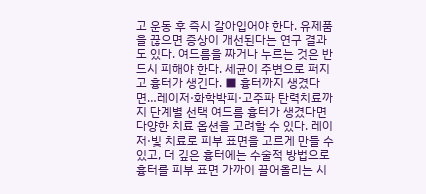고 운동 후 즉시 갈아입어야 한다. 유제품을 끊으면 증상이 개선된다는 연구 결과도 있다. 여드름을 짜거나 누르는 것은 반드시 피해야 한다. 세균이 주변으로 퍼지고 흉터가 생긴다. ■ 흉터까지 생겼다면…레이저·화학박피·고주파 탄력치료까지 단계별 선택 여드름 흉터가 생겼다면 다양한 치료 옵션을 고려할 수 있다. 레이저·빛 치료로 피부 표면을 고르게 만들 수 있고, 더 깊은 흉터에는 수술적 방법으로 흉터를 피부 표면 가까이 끌어올리는 시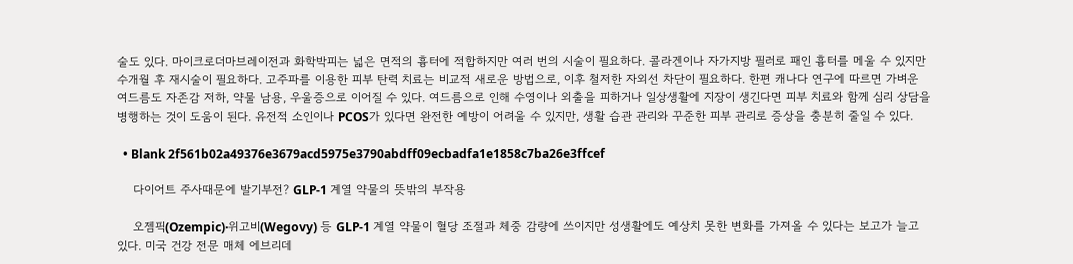술도 있다. 마이크로더마브레이전과 화학박피는 넓은 면적의 흉터에 적합하지만 여러 번의 시술이 필요하다. 콜라겐이나 자가지방 필러로 패인 흉터를 메울 수 있지만 수개월 후 재시술이 필요하다. 고주파를 이용한 피부 탄력 치료는 비교적 새로운 방법으로, 이후 철저한 자외선 차단이 필요하다. 한편 캐나다 연구에 따르면 가벼운 여드름도 자존감 저하, 약물 남용, 우울증으로 이어질 수 있다. 여드름으로 인해 수영이나 외출을 피하거나 일상생활에 지장이 생긴다면 피부 치료와 함께 심리 상담을 병행하는 것이 도움이 된다. 유전적 소인이나 PCOS가 있다면 완전한 예방이 어려울 수 있지만, 생활 습관 관리와 꾸준한 피부 관리로 증상을 충분히 줄일 수 있다.

  • Blank 2f561b02a49376e3679acd5975e3790abdff09ecbadfa1e1858c7ba26e3ffcef

    다이어트 주사때문에 발기부전? GLP-1 계열 약물의 뜻밖의 부작용

    오젬픽(Ozempic)·위고비(Wegovy) 등 GLP-1 계열 약물이 혈당 조절과 체중 감량에 쓰이지만 성생활에도 예상치 못한 변화를 가져올 수 있다는 보고가 늘고 있다. 미국 건강 전문 매체 에브리데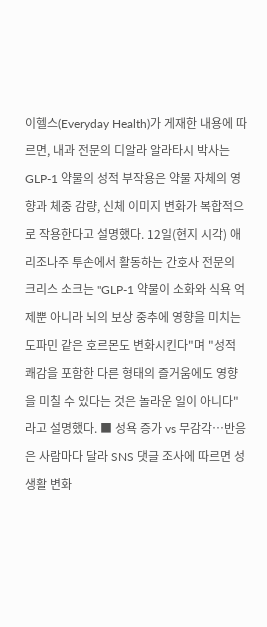이헬스(Everyday Health)가 게재한 내용에 따르면, 내과 전문의 디알라 알라타시 박사는 GLP-1 약물의 성적 부작용은 약물 자체의 영향과 체중 감량, 신체 이미지 변화가 복합적으로 작용한다고 설명했다. 12일(현지 시각) 애리조나주 투손에서 활동하는 간호사 전문의 크리스 소크는 "GLP-1 약물이 소화와 식욕 억제뿐 아니라 뇌의 보상 중추에 영향을 미치는 도파민 같은 호르몬도 변화시킨다"며 "성적 쾌감을 포함한 다른 형태의 즐거움에도 영향을 미칠 수 있다는 것은 놀라운 일이 아니다"라고 설명했다. ■ 성욕 증가 vs 무감각…반응은 사람마다 달라 SNS 댓글 조사에 따르면 성생활 변화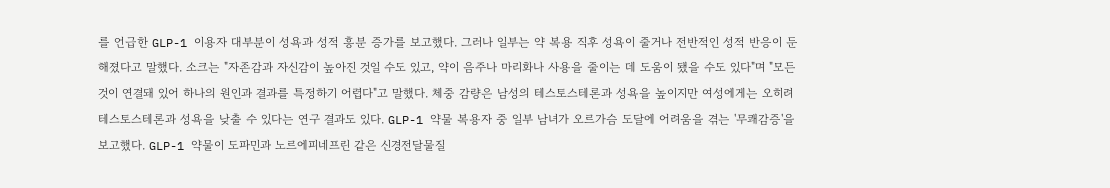를 언급한 GLP-1 이용자 대부분이 성욕과 성적 흥분 증가를 보고했다. 그러나 일부는 약 복용 직후 성욕이 줄거나 전반적인 성적 반응이 둔해졌다고 말했다. 소크는 "자존감과 자신감이 높아진 것일 수도 있고, 약이 음주나 마리화나 사용을 줄이는 데 도움이 됐을 수도 있다"며 "모든 것이 연결돼 있어 하나의 원인과 결과를 특정하기 어렵다"고 말했다. 체중 감량은 남성의 테스토스테론과 성욕을 높이지만 여성에게는 오히려 테스토스테론과 성욕을 낮출 수 있다는 연구 결과도 있다. GLP-1 약물 복용자 중 일부 남녀가 오르가슴 도달에 어려움을 겪는 '무쾌감증'을 보고했다. GLP-1 약물이 도파민과 노르에피네프린 같은 신경전달물질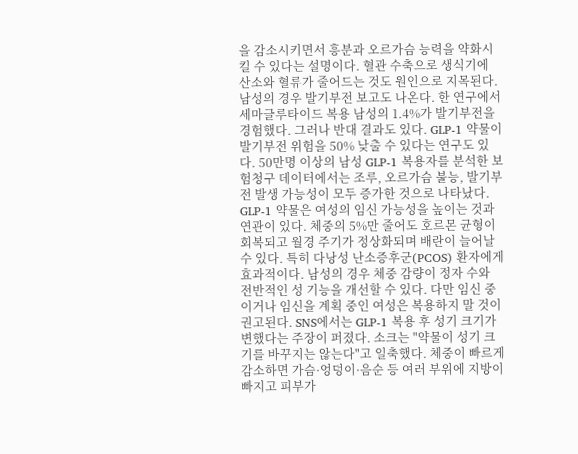을 감소시키면서 흥분과 오르가슴 능력을 약화시킬 수 있다는 설명이다. 혈관 수축으로 생식기에 산소와 혈류가 줄어드는 것도 원인으로 지목된다. 남성의 경우 발기부전 보고도 나온다. 한 연구에서 세마글루타이드 복용 남성의 1.4%가 발기부전을 경험했다. 그러나 반대 결과도 있다. GLP-1 약물이 발기부전 위험을 50% 낮출 수 있다는 연구도 있다. 50만명 이상의 남성 GLP-1 복용자를 분석한 보험청구 데이터에서는 조루, 오르가슴 불능, 발기부전 발생 가능성이 모두 증가한 것으로 나타났다. GLP-1 약물은 여성의 임신 가능성을 높이는 것과 연관이 있다. 체중의 5%만 줄어도 호르몬 균형이 회복되고 월경 주기가 정상화되며 배란이 늘어날 수 있다. 특히 다낭성 난소증후군(PCOS) 환자에게 효과적이다. 남성의 경우 체중 감량이 정자 수와 전반적인 성 기능을 개선할 수 있다. 다만 임신 중이거나 임신을 계획 중인 여성은 복용하지 말 것이 권고된다. SNS에서는 GLP-1 복용 후 성기 크기가 변했다는 주장이 퍼졌다. 소크는 "약물이 성기 크기를 바꾸지는 않는다"고 일축했다. 체중이 빠르게 감소하면 가슴·엉덩이·음순 등 여러 부위에 지방이 빠지고 피부가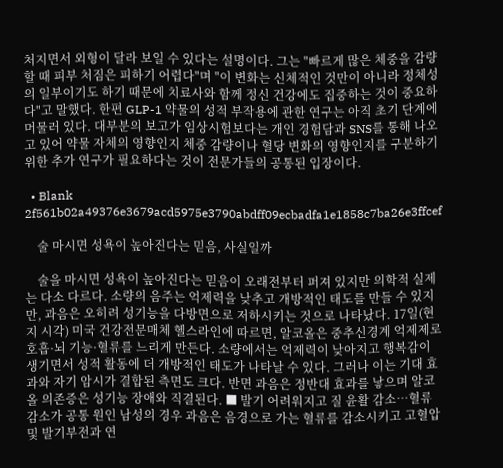처지면서 외형이 달라 보일 수 있다는 설명이다. 그는 "빠르게 많은 체중을 감량할 때 피부 처짐은 피하기 어렵다"며 "이 변화는 신체적인 것만이 아니라 정체성의 일부이기도 하기 때문에 치료사와 함께 정신 건강에도 집중하는 것이 중요하다"고 말했다. 한편 GLP-1 약물의 성적 부작용에 관한 연구는 아직 초기 단계에 머물러 있다. 대부분의 보고가 임상시험보다는 개인 경험담과 SNS를 통해 나오고 있어 약물 자체의 영향인지 체중 감량이나 혈당 변화의 영향인지를 구분하기 위한 추가 연구가 필요하다는 것이 전문가들의 공통된 입장이다.

  • Blank 2f561b02a49376e3679acd5975e3790abdff09ecbadfa1e1858c7ba26e3ffcef

    술 마시면 성욕이 높아진다는 믿음, 사실일까

    술을 마시면 성욕이 높아진다는 믿음이 오래전부터 퍼져 있지만 의학적 실제는 다소 다르다. 소량의 음주는 억제력을 낮추고 개방적인 태도를 만들 수 있지만, 과음은 오히려 성기능을 다방면으로 저하시키는 것으로 나타났다. 17일(현지 시각) 미국 건강전문매체 헬스라인에 따르면, 알코올은 중추신경계 억제제로 호흡·뇌 기능·혈류를 느리게 만든다. 소량에서는 억제력이 낮아지고 행복감이 생기면서 성적 활동에 더 개방적인 태도가 나타날 수 있다. 그러나 이는 기대 효과와 자기 암시가 결합된 측면도 크다. 반면 과음은 정반대 효과를 낳으며 알코올 의존증은 성기능 장애와 직결된다. ■ 발기 어려워지고 질 윤활 감소…혈류 감소가 공통 원인 남성의 경우 과음은 음경으로 가는 혈류를 감소시키고 고혈압 및 발기부전과 연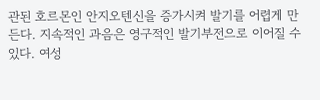관된 호르몬인 안지오텐신을 증가시켜 발기를 어렵게 만든다. 지속적인 과음은 영구적인 발기부전으로 이어질 수 있다. 여성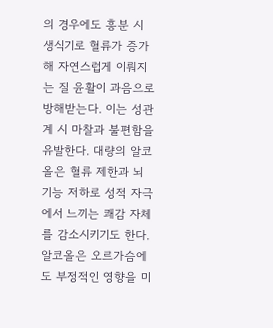의 경우에도 흥분 시 생식기로 혈류가 증가해 자연스럽게 이뤄지는 질 윤활이 과음으로 방해받는다. 이는 성관계 시 마찰과 불편함을 유발한다. 대량의 알코올은 혈류 제한과 뇌 기능 저하로 성적 자극에서 느끼는 쾌감 자체를 감소시키기도 한다. 알코올은 오르가슴에도 부정적인 영향을 미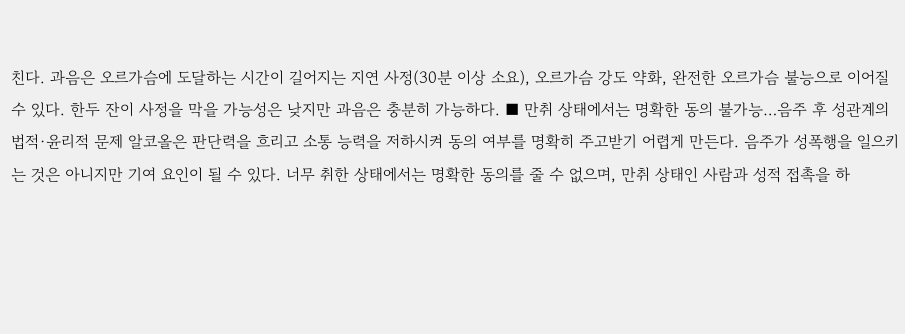친다. 과음은 오르가슴에 도달하는 시간이 길어지는 지연 사정(30분 이상 소요), 오르가슴 강도 약화, 완전한 오르가슴 불능으로 이어질 수 있다. 한두 잔이 사정을 막을 가능성은 낮지만 과음은 충분히 가능하다. ■ 만취 상태에서는 명확한 동의 불가능…음주 후 성관계의 법적·윤리적 문제 알코올은 판단력을 흐리고 소통 능력을 저하시켜 동의 여부를 명확히 주고받기 어렵게 만든다. 음주가 성폭행을 일으키는 것은 아니지만 기여 요인이 될 수 있다. 너무 취한 상태에서는 명확한 동의를 줄 수 없으며, 만취 상태인 사람과 성적 접촉을 하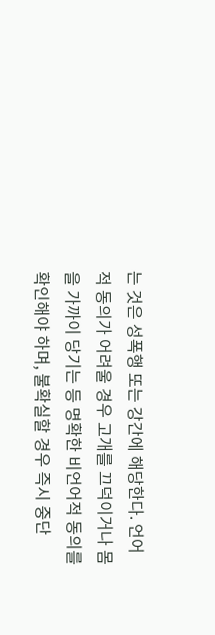는 것은 성폭행 또는 강간에 해당한다. 언어적 동의가 어려울 경우 고개를 끄덕이거나 몸을 가까이 당기는 등 명확한 비언어적 동의를 확인해야 하며, 불확실할 경우 즉시 중단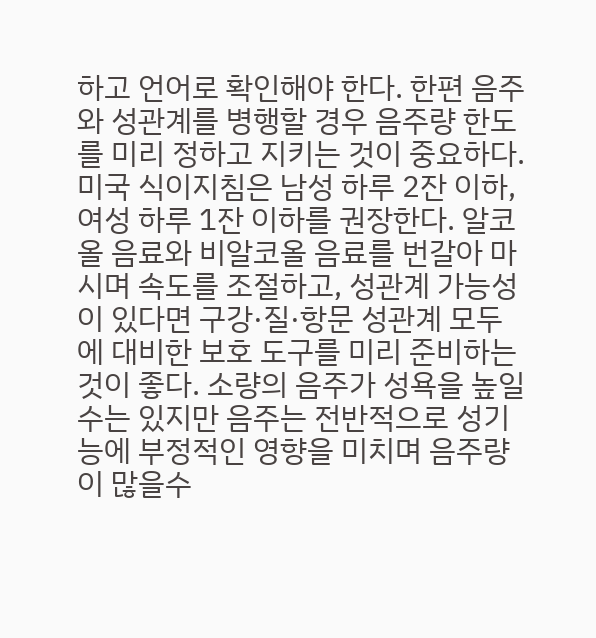하고 언어로 확인해야 한다. 한편 음주와 성관계를 병행할 경우 음주량 한도를 미리 정하고 지키는 것이 중요하다. 미국 식이지침은 남성 하루 2잔 이하, 여성 하루 1잔 이하를 권장한다. 알코올 음료와 비알코올 음료를 번갈아 마시며 속도를 조절하고, 성관계 가능성이 있다면 구강·질·항문 성관계 모두에 대비한 보호 도구를 미리 준비하는 것이 좋다. 소량의 음주가 성욕을 높일 수는 있지만 음주는 전반적으로 성기능에 부정적인 영향을 미치며 음주량이 많을수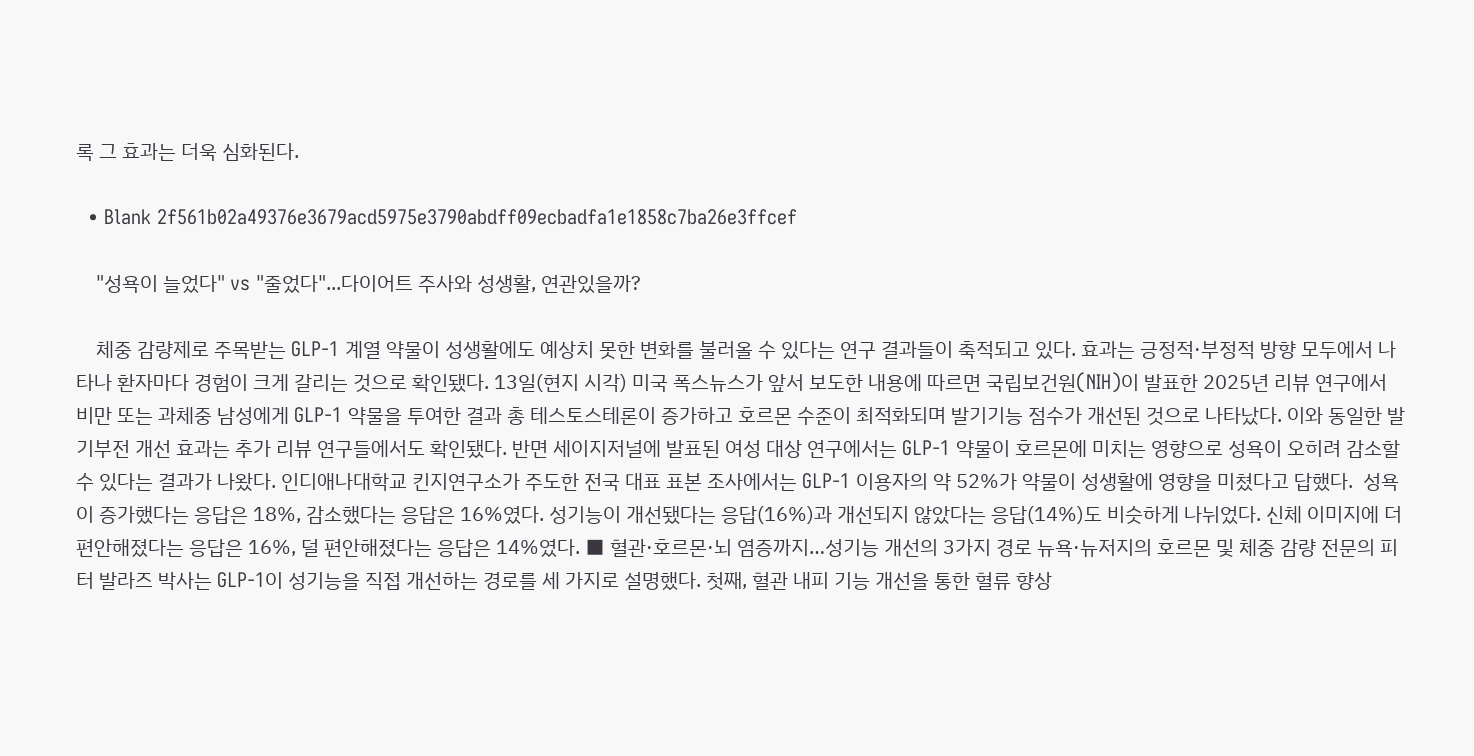록 그 효과는 더욱 심화된다.

  • Blank 2f561b02a49376e3679acd5975e3790abdff09ecbadfa1e1858c7ba26e3ffcef

    "성욕이 늘었다" vs "줄었다"...다이어트 주사와 성생활, 연관있을까?

    체중 감량제로 주목받는 GLP-1 계열 약물이 성생활에도 예상치 못한 변화를 불러올 수 있다는 연구 결과들이 축적되고 있다. 효과는 긍정적·부정적 방향 모두에서 나타나 환자마다 경험이 크게 갈리는 것으로 확인됐다. 13일(현지 시각) 미국 폭스뉴스가 앞서 보도한 내용에 따르면 국립보건원(NIH)이 발표한 2025년 리뷰 연구에서 비만 또는 과체중 남성에게 GLP-1 약물을 투여한 결과 총 테스토스테론이 증가하고 호르몬 수준이 최적화되며 발기기능 점수가 개선된 것으로 나타났다. 이와 동일한 발기부전 개선 효과는 추가 리뷰 연구들에서도 확인됐다. 반면 세이지저널에 발표된 여성 대상 연구에서는 GLP-1 약물이 호르몬에 미치는 영향으로 성욕이 오히려 감소할 수 있다는 결과가 나왔다. 인디애나대학교 킨지연구소가 주도한 전국 대표 표본 조사에서는 GLP-1 이용자의 약 52%가 약물이 성생활에 영향을 미쳤다고 답했다.  성욕이 증가했다는 응답은 18%, 감소했다는 응답은 16%였다. 성기능이 개선됐다는 응답(16%)과 개선되지 않았다는 응답(14%)도 비슷하게 나뉘었다. 신체 이미지에 더 편안해졌다는 응답은 16%, 덜 편안해졌다는 응답은 14%였다. ■ 혈관·호르몬·뇌 염증까지…성기능 개선의 3가지 경로 뉴욕·뉴저지의 호르몬 및 체중 감량 전문의 피터 발라즈 박사는 GLP-1이 성기능을 직접 개선하는 경로를 세 가지로 설명했다. 첫째, 혈관 내피 기능 개선을 통한 혈류 향상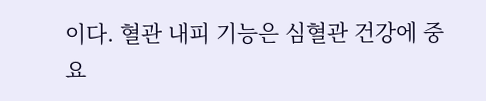이다. 혈관 내피 기능은 심혈관 건강에 중요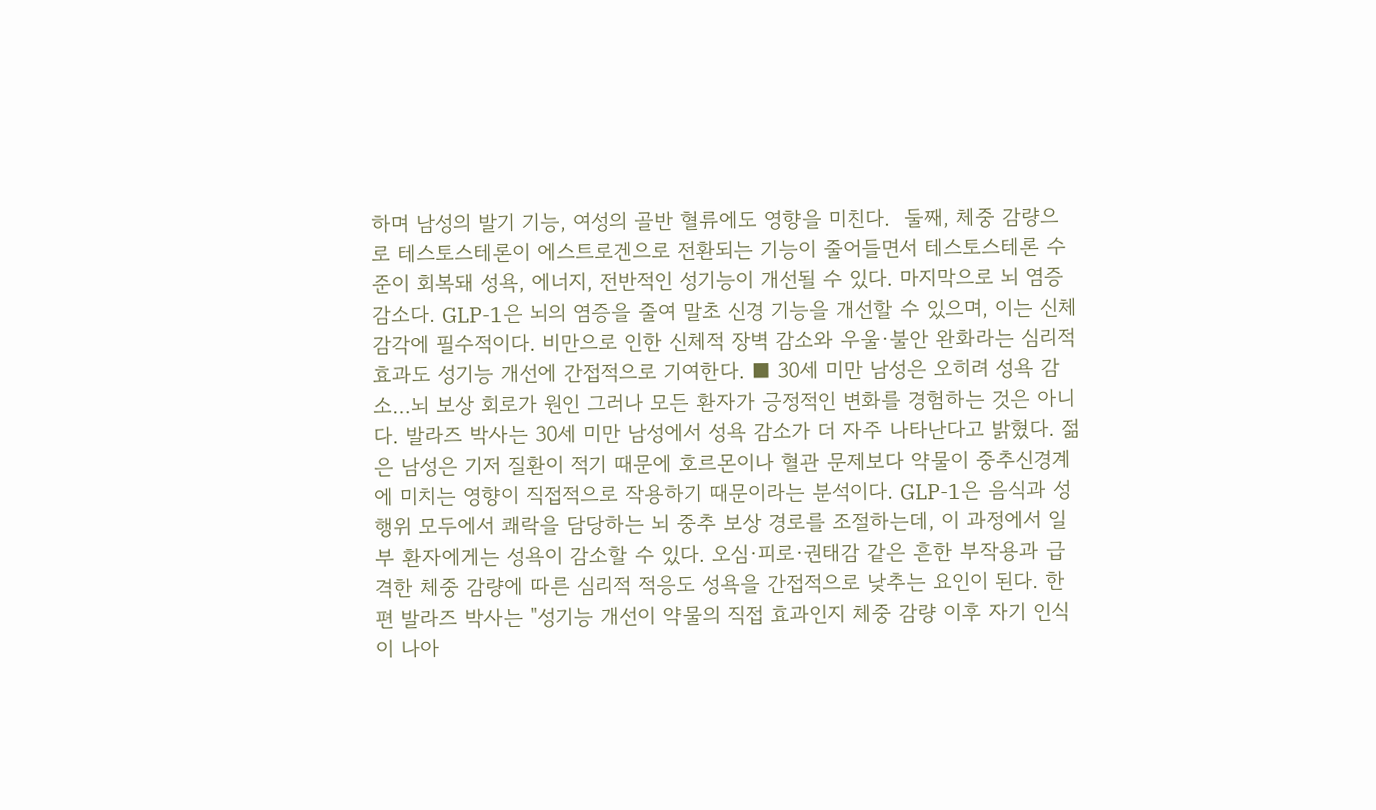하며 남성의 발기 기능, 여성의 골반 혈류에도 영향을 미친다.  둘째, 체중 감량으로 테스토스테론이 에스트로겐으로 전환되는 기능이 줄어들면서 테스토스테론 수준이 회복돼 성욕, 에너지, 전반적인 성기능이 개선될 수 있다. 마지막으로 뇌 염증 감소다. GLP-1은 뇌의 염증을 줄여 말초 신경 기능을 개선할 수 있으며, 이는 신체 감각에 필수적이다. 비만으로 인한 신체적 장벽 감소와 우울·불안 완화라는 심리적 효과도 성기능 개선에 간접적으로 기여한다. ■ 30세 미만 남성은 오히려 성욕 감소…뇌 보상 회로가 원인 그러나 모든 환자가 긍정적인 변화를 경험하는 것은 아니다. 발라즈 박사는 30세 미만 남성에서 성욕 감소가 더 자주 나타난다고 밝혔다. 젊은 남성은 기저 질환이 적기 때문에 호르몬이나 혈관 문제보다 약물이 중추신경계에 미치는 영향이 직접적으로 작용하기 때문이라는 분석이다. GLP-1은 음식과 성행위 모두에서 쾌락을 담당하는 뇌 중추 보상 경로를 조절하는데, 이 과정에서 일부 환자에게는 성욕이 감소할 수 있다. 오심·피로·권태감 같은 흔한 부작용과 급격한 체중 감량에 따른 심리적 적응도 성욕을 간접적으로 낮추는 요인이 된다. 한편 발라즈 박사는 "성기능 개선이 약물의 직접 효과인지 체중 감량 이후 자기 인식이 나아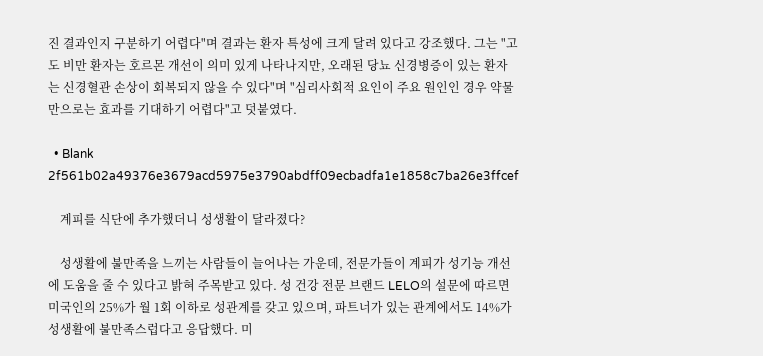진 결과인지 구분하기 어렵다"며 결과는 환자 특성에 크게 달려 있다고 강조했다. 그는 "고도 비만 환자는 호르몬 개선이 의미 있게 나타나지만, 오래된 당뇨 신경병증이 있는 환자는 신경혈관 손상이 회복되지 않을 수 있다"며 "심리사회적 요인이 주요 원인인 경우 약물만으로는 효과를 기대하기 어렵다"고 덧붙였다.

  • Blank 2f561b02a49376e3679acd5975e3790abdff09ecbadfa1e1858c7ba26e3ffcef

    계피를 식단에 추가했더니 성생활이 달라졌다?

    성생활에 불만족을 느끼는 사람들이 늘어나는 가운데, 전문가들이 계피가 성기능 개선에 도움을 줄 수 있다고 밝혀 주목받고 있다. 성 건강 전문 브랜드 LELO의 설문에 따르면 미국인의 25%가 월 1회 이하로 성관계를 갖고 있으며, 파트너가 있는 관계에서도 14%가 성생활에 불만족스럽다고 응답했다. 미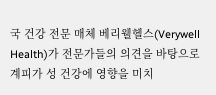국 건강 전문 매체 베리웰헬스(Verywell Health)가 전문가들의 의견을 바탕으로 계피가 성 건강에 영향을 미치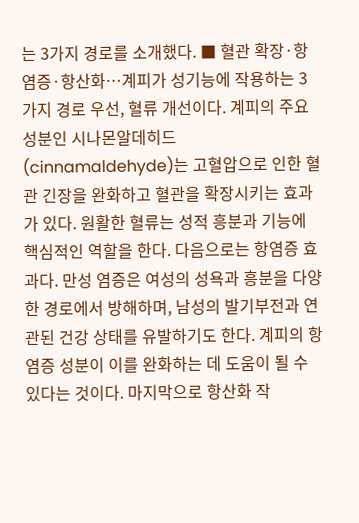는 3가지 경로를 소개했다. ■ 혈관 확장·항염증·항산화…계피가 성기능에 작용하는 3가지 경로 우선, 혈류 개선이다. 계피의 주요 성분인 시나몬알데히드(cinnamaldehyde)는 고혈압으로 인한 혈관 긴장을 완화하고 혈관을 확장시키는 효과가 있다. 원활한 혈류는 성적 흥분과 기능에 핵심적인 역할을 한다. 다음으로는 항염증 효과다. 만성 염증은 여성의 성욕과 흥분을 다양한 경로에서 방해하며, 남성의 발기부전과 연관된 건강 상태를 유발하기도 한다. 계피의 항염증 성분이 이를 완화하는 데 도움이 될 수 있다는 것이다. 마지막으로 항산화 작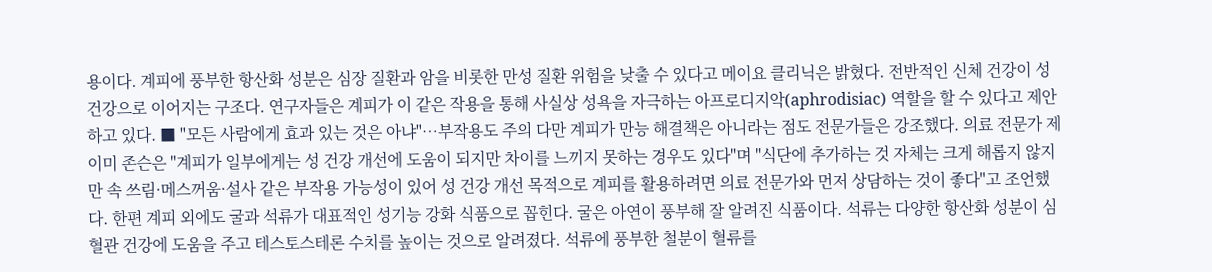용이다. 계피에 풍부한 항산화 성분은 심장 질환과 암을 비롯한 만성 질환 위험을 낮출 수 있다고 메이요 클리닉은 밝혔다. 전반적인 신체 건강이 성 건강으로 이어지는 구조다. 연구자들은 계피가 이 같은 작용을 통해 사실상 성욕을 자극하는 아프로디지악(aphrodisiac) 역할을 할 수 있다고 제안하고 있다. ■ "모든 사람에게 효과 있는 것은 아냐"…부작용도 주의 다만 계피가 만능 해결책은 아니라는 점도 전문가들은 강조했다. 의료 전문가 제이미 존슨은 "계피가 일부에게는 성 건강 개선에 도움이 되지만 차이를 느끼지 못하는 경우도 있다"며 "식단에 추가하는 것 자체는 크게 해롭지 않지만 속 쓰림·메스꺼움·설사 같은 부작용 가능성이 있어 성 건강 개선 목적으로 계피를 활용하려면 의료 전문가와 먼저 상담하는 것이 좋다"고 조언했다. 한편 계피 외에도 굴과 석류가 대표적인 성기능 강화 식품으로 꼽힌다. 굴은 아연이 풍부해 잘 알려진 식품이다. 석류는 다양한 항산화 성분이 심혈관 건강에 도움을 주고 테스토스테론 수치를 높이는 것으로 알려졌다. 석류에 풍부한 철분이 혈류를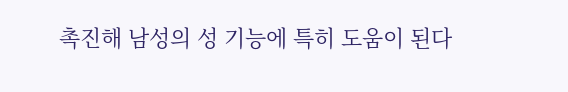촉진해 남성의 성 기능에 특히 도움이 된다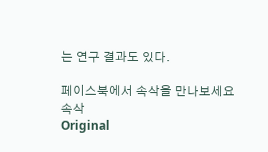는 연구 결과도 있다.

페이스북에서 속삭을 만나보세요
속삭
Original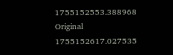1755152553.388968
Original 1755152617.027535